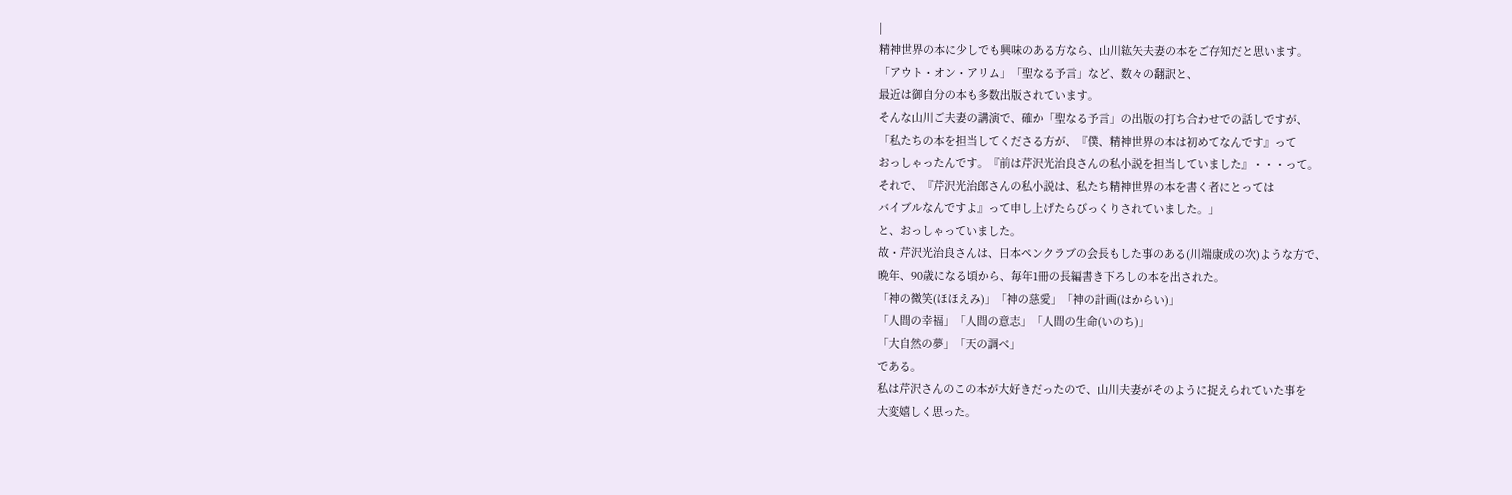|
精神世界の本に少しでも興味のある方なら、山川紘矢夫妻の本をご存知だと思います。
「アウト・オン・アリム」「聖なる予言」など、数々の翻訳と、
最近は御自分の本も多数出版されています。
そんな山川ご夫妻の講演で、確か「聖なる予言」の出版の打ち合わせでの話しですが、
「私たちの本を担当してくださる方が、『僕、精神世界の本は初めてなんです』って
おっしゃったんです。『前は芹沢光治良さんの私小説を担当していました』・・・って。
それで、『芹沢光治郎さんの私小説は、私たち精神世界の本を書く者にとっては
バイブルなんですよ』って申し上げたらびっくりされていました。」
と、おっしゃっていました。
故・芹沢光治良さんは、日本ペンクラブの会長もした事のある(川端康成の次)ような方で、
晩年、90歳になる頃から、毎年1冊の長編書き下ろしの本を出された。
「神の微笑(ほほえみ)」「神の慈愛」「神の計画(はからい)」
「人間の幸福」「人間の意志」「人間の生命(いのち)」
「大自然の夢」「天の調べ」
である。
私は芹沢さんのこの本が大好きだったので、山川夫妻がそのように捉えられていた事を
大変嬉しく思った。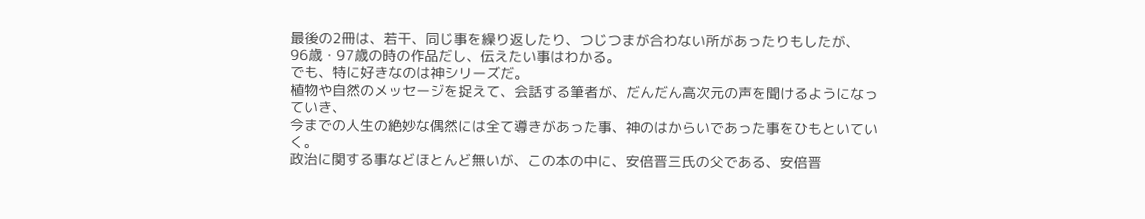最後の2冊は、若干、同じ事を繰り返したり、つじつまが合わない所があったりもしたが、
96歳・97歳の時の作品だし、伝えたい事はわかる。
でも、特に好きなのは神シリーズだ。
植物や自然のメッセージを捉えて、会話する筆者が、だんだん高次元の声を聞けるようになっていき、
今までの人生の絶妙な偶然には全て導きがあった事、神のはからいであった事をひもといていく。
政治に関する事などほとんど無いが、この本の中に、安倍晋三氏の父である、安倍晋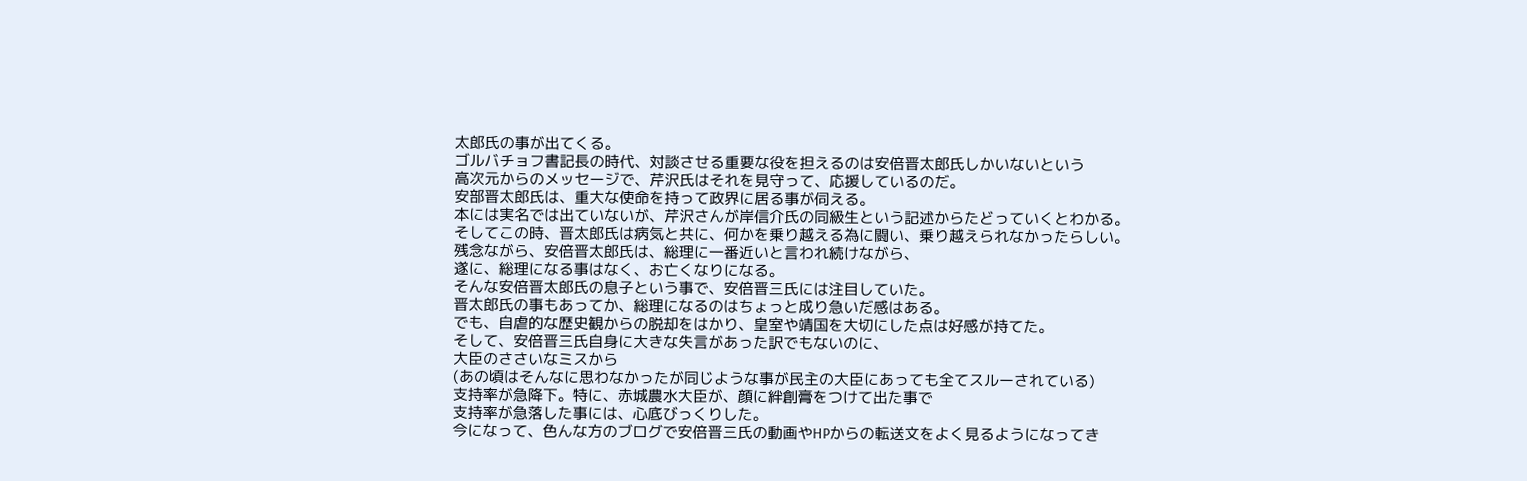太郎氏の事が出てくる。
ゴルバチョフ書記長の時代、対談させる重要な役を担えるのは安倍晋太郎氏しかいないという
高次元からのメッセージで、芹沢氏はそれを見守って、応援しているのだ。
安部晋太郎氏は、重大な使命を持って政界に居る事が伺える。
本には実名では出ていないが、芹沢さんが岸信介氏の同級生という記述からたどっていくとわかる。
そしてこの時、晋太郎氏は病気と共に、何かを乗り越える為に闘い、乗り越えられなかったらしい。
残念ながら、安倍晋太郎氏は、総理に一番近いと言われ続けながら、
遂に、総理になる事はなく、お亡くなりになる。
そんな安倍晋太郎氏の息子という事で、安倍晋三氏には注目していた。
晋太郎氏の事もあってか、総理になるのはちょっと成り急いだ感はある。
でも、自虐的な歴史観からの脱却をはかり、皇室や靖国を大切にした点は好感が持てた。
そして、安倍晋三氏自身に大きな失言があった訳でもないのに、
大臣のささいなミスから
(あの頃はそんなに思わなかったが同じような事が民主の大臣にあっても全てスルーされている)
支持率が急降下。特に、赤城農水大臣が、顔に絆創膏をつけて出た事で
支持率が急落した事には、心底びっくりした。
今になって、色んな方のブログで安倍晋三氏の動画やHPからの転送文をよく見るようになってき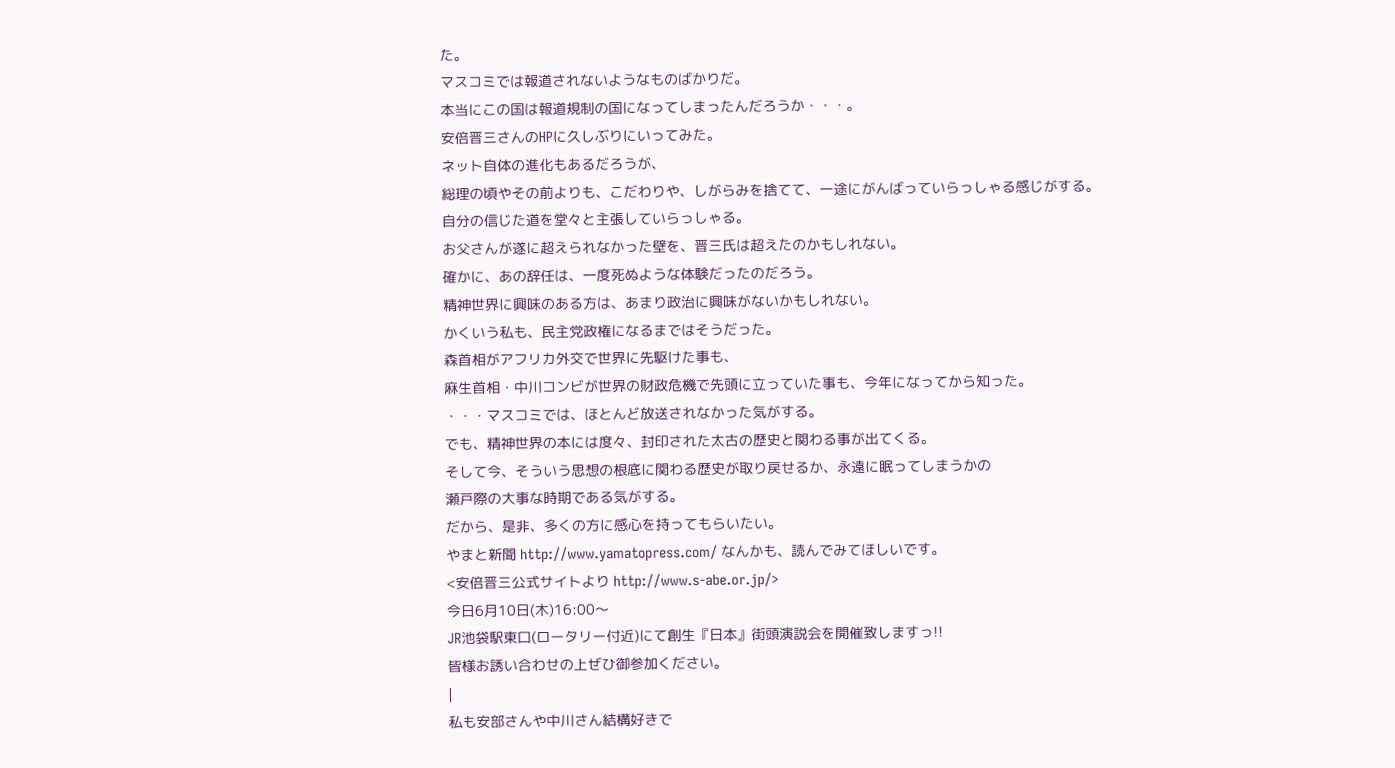た。
マスコミでは報道されないようなものばかりだ。
本当にこの国は報道規制の国になってしまったんだろうか・・・。
安倍晋三さんのHPに久しぶりにいってみた。
ネット自体の進化もあるだろうが、
総理の頃やその前よりも、こだわりや、しがらみを捨てて、一途にがんばっていらっしゃる感じがする。
自分の信じた道を堂々と主張していらっしゃる。
お父さんが遂に超えられなかった壁を、晋三氏は超えたのかもしれない。
確かに、あの辞任は、一度死ぬような体験だったのだろう。
精神世界に興味のある方は、あまり政治に興味がないかもしれない。
かくいう私も、民主党政権になるまではそうだった。
森首相がアフリカ外交で世界に先駆けた事も、
麻生首相・中川コンビが世界の財政危機で先頭に立っていた事も、今年になってから知った。
・・・マスコミでは、ほとんど放送されなかった気がする。
でも、精神世界の本には度々、封印された太古の歴史と関わる事が出てくる。
そして今、そういう思想の根底に関わる歴史が取り戻せるか、永遠に眠ってしまうかの
瀬戸際の大事な時期である気がする。
だから、是非、多くの方に感心を持ってもらいたい。
やまと新聞 http://www.yamatopress.com/ なんかも、読んでみてほしいです。
<安倍晋三公式サイトより http://www.s-abe.or.jp/>
今日6月10日(木)16:00〜
JR池袋駅東口(ロータリー付近)にて創生『日本』街頭演説会を開催致しますっ!!
皆様お誘い合わせの上ぜひ御参加ください。
|
私も安部さんや中川さん結構好きで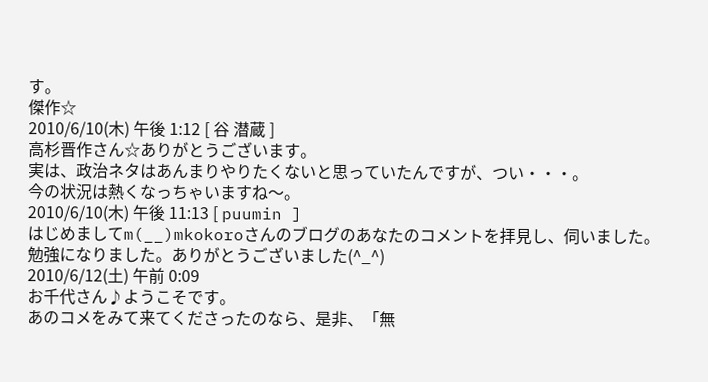す。
傑作☆
2010/6/10(木) 午後 1:12 [ 谷 潜蔵 ]
高杉晋作さん☆ありがとうございます。
実は、政治ネタはあんまりやりたくないと思っていたんですが、つい・・・。
今の状況は熱くなっちゃいますね〜。
2010/6/10(木) 午後 11:13 [ puumin ]
はじめましてm(__)mkokoroさんのブログのあなたのコメントを拝見し、伺いました。
勉強になりました。ありがとうございました(^_^)
2010/6/12(土) 午前 0:09
お千代さん♪ようこそです。
あのコメをみて来てくださったのなら、是非、「無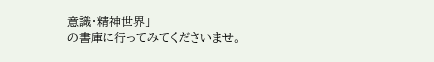意識・精神世界」
の書庫に行ってみてくださいませ。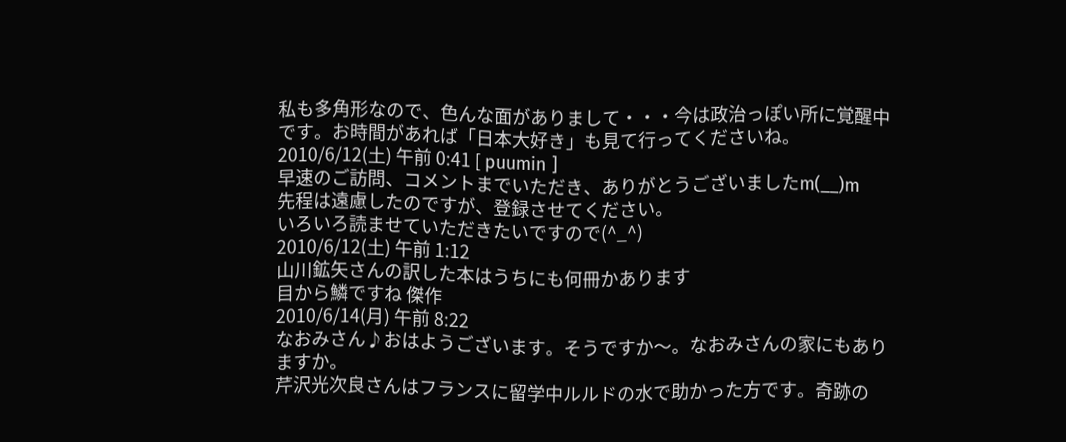私も多角形なので、色んな面がありまして・・・今は政治っぽい所に覚醒中です。お時間があれば「日本大好き」も見て行ってくださいね。
2010/6/12(土) 午前 0:41 [ puumin ]
早速のご訪問、コメントまでいただき、ありがとうございましたm(__)m
先程は遠慮したのですが、登録させてください。
いろいろ読ませていただきたいですので(^_^)
2010/6/12(土) 午前 1:12
山川鉱矢さんの訳した本はうちにも何冊かあります
目から鱗ですね 傑作
2010/6/14(月) 午前 8:22
なおみさん♪おはようございます。そうですか〜。なおみさんの家にもありますか。
芹沢光次良さんはフランスに留学中ルルドの水で助かった方です。奇跡の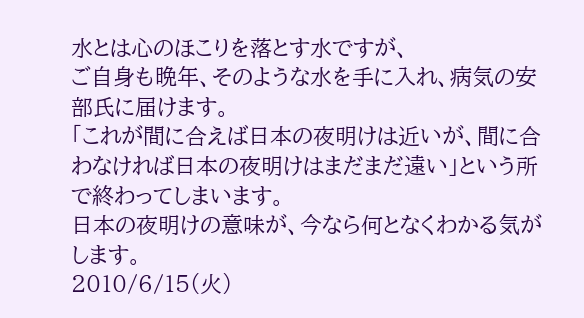水とは心のほこりを落とす水ですが、
ご自身も晩年、そのような水を手に入れ、病気の安部氏に届けます。
「これが間に合えば日本の夜明けは近いが、間に合わなければ日本の夜明けはまだまだ遠い」という所で終わってしまいます。
日本の夜明けの意味が、今なら何となくわかる気がします。
2010/6/15(火)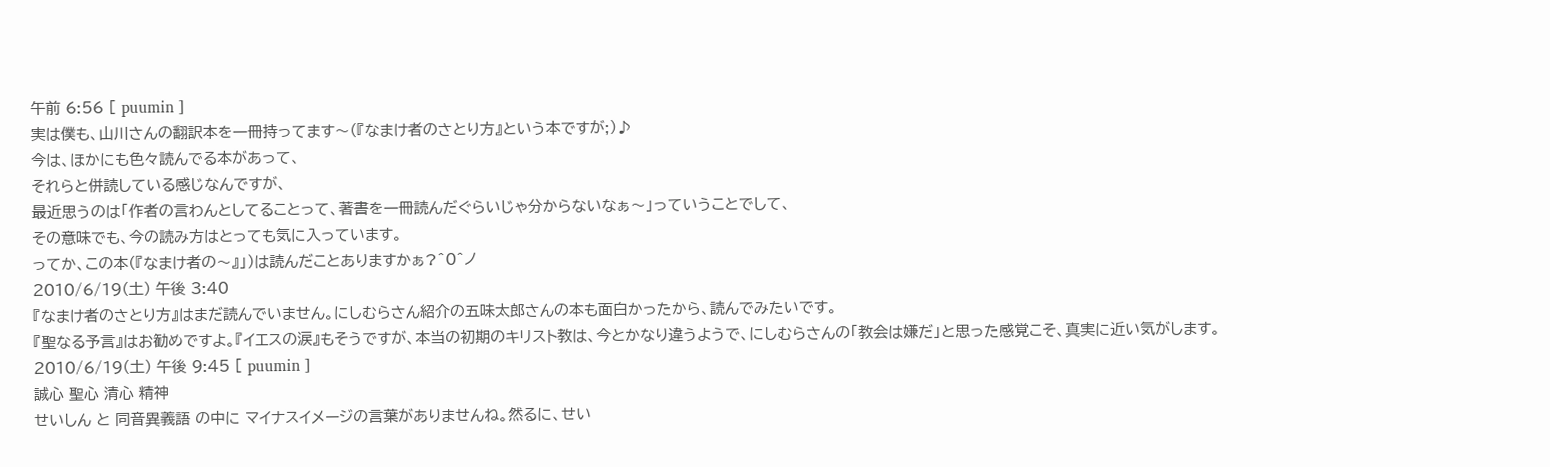午前 6:56 [ puumin ]
実は僕も、山川さんの翻訳本を一冊持ってます〜(『なまけ者のさとり方』という本ですが;)♪
今は、ほかにも色々読んでる本があって、
それらと併読している感じなんですが、
最近思うのは「作者の言わんとしてることって、著書を一冊読んだぐらいじゃ分からないなぁ〜」っていうことでして、
その意味でも、今の読み方はとっても気に入っています。
ってか、この本(『なまけ者の〜』」)は読んだことありますかぁ?^0^ノ
2010/6/19(土) 午後 3:40
『なまけ者のさとり方』はまだ読んでいません。にしむらさん紹介の五味太郎さんの本も面白かったから、読んでみたいです。
『聖なる予言』はお勧めですよ。『イエスの涙』もそうですが、本当の初期のキリスト教は、今とかなり違うようで、にしむらさんの「教会は嫌だ」と思った感覚こそ、真実に近い気がします。
2010/6/19(土) 午後 9:45 [ puumin ]
誠心 聖心 清心 精神
せいしん と 同音異義語 の中に マイナスイメージの言葉がありませんね。然るに、せい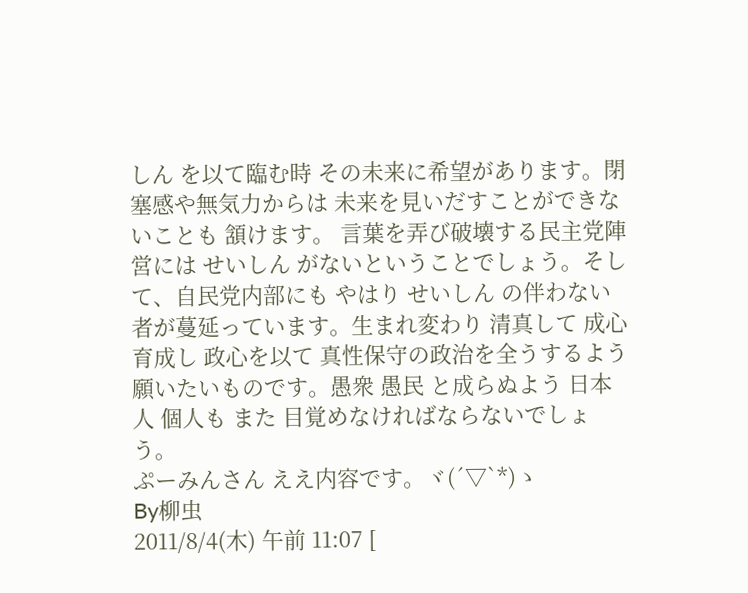しん を以て臨む時 その未来に希望があります。閉塞感や無気力からは 未来を見いだすことができないことも 頷けます。 言葉を弄び破壊する民主党陣営には せいしん がないということでしょう。そして、自民党内部にも やはり せいしん の伴わない者が蔓延っています。生まれ変わり 清真して 成心育成し 政心を以て 真性保守の政治を全うするよう願いたいものです。愚衆 愚民 と成らぬよう 日本人 個人も また 目覚めなければならないでしょう。
ぷーみんさん ええ内容です。ヾ(´▽`*)ゝ
By柳虫
2011/8/4(木) 午前 11:07 [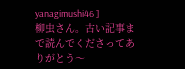yanagimushi46 ]
柳虫さん。古い記事まで読んでくださってありがとう〜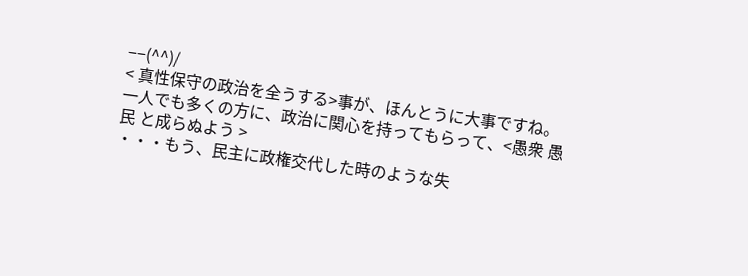−−(^^)/
< 真性保守の政治を全うする>事が、ほんとうに大事ですね。
一人でも多くの方に、政治に関心を持ってもらって、<愚衆 愚民 と成らぬよう >
・・・もう、民主に政権交代した時のような失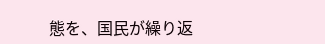態を、国民が繰り返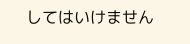してはいけません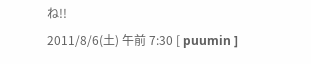ね!!
2011/8/6(土) 午前 7:30 [ puumin ]